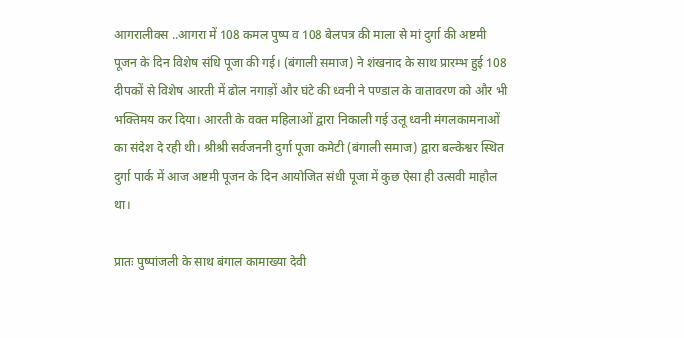आगरालीक्स ..आगरा में 108 कमल पुष्प व 108 बेलपत्र की माला से मां दुर्गा की अष्टमी पूजन के दिन विशेष संधि पूजा की गई। (बंगाली समाज) ने शंखनाद के साथ प्रारम्भ हुई 108 दीपकों से विशेष आरती में ढोल नगाड़ों और घंटे की ध्वनी ने पण्डाल के वातावरण को और भी भक्तिमय कर दिया। आरती के वक्त महिलाओं द्वारा निकाली गई उलू ध्वनी मंगलकामनाओं का संदेश दे रही थी। श्रीश्री सर्वजननी दुर्गा पूजा कमेटी (बंगाली समाज) द्वारा बल्केश्वर स्थित दुर्गा पार्क में आज अष्टमी पूजन के दिन आयोजित संधी पूजा में कुछ ऐसा ही उत्सवी माहौल था।

प्रातः पुष्पांजली के साथ बंगाल कामाख्या देवी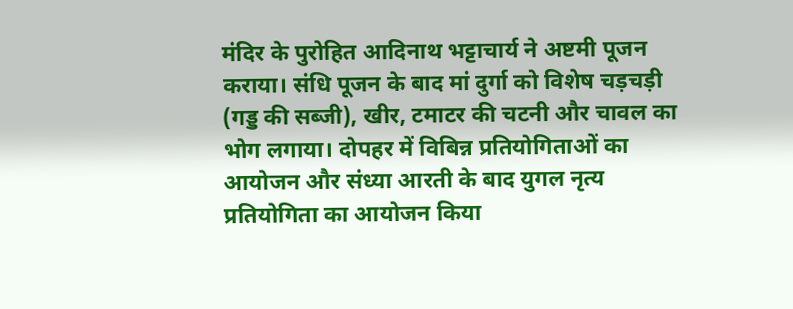मंदिर के पुरोहित आदिनाथ भट्टाचार्य ने अष्टमी पूजन कराया। संधि पूजन के बाद मां दुर्गा को विशेष चड़चड़ी (गड्ड की सब्जी), खीर, टमाटर की चटनी और चावल का भोग लगाया। दोपहर में विबिन्न प्रतियोगिताओं का आयोजन और संध्या आरती के बाद युगल नृत्य प्रतियोगिता का आयोजन किया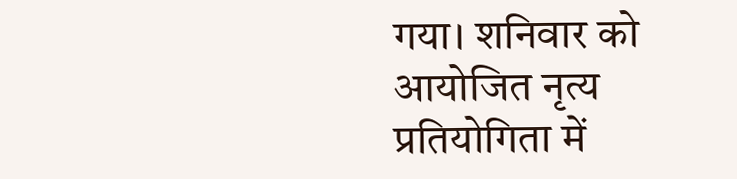गया। शनिवार को आयोजित नृत्य प्रतियोगिता में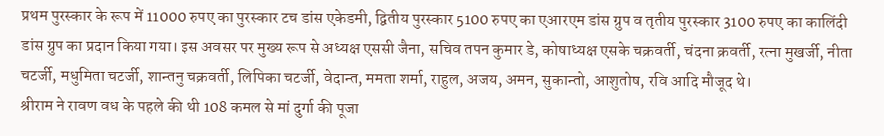प्रथम पुरस्कार के रूप में 11000 रुपए का पुरस्कार टच डांस एकेडमी, द्वितीय पुरस्कार 5100 रुपए का एआरएम डांस ग्रुप व तृतीय पुरस्कार 3100 रुपए का कालिंदी डांस ग्रुप का प्रदान किया गया। इस अवसर पर मुख्य रूप से अध्यक्ष एससी जैना, सचिव तपन कुमार डे, कोषाध्यक्ष एसके चक्रवर्ती, चंदना क्रवर्ती, रत्ना मुखर्जी, नीता चटर्जी, मधुमिता चटर्जी, शान्तनु चक्रवर्ती, लिपिका चटर्जी, वेदान्त, ममता शर्मा, राहुल, अजय, अमन, सुकान्तो, आशुतोष, रवि आदि मौजूद थे।
श्रीराम ने रावण वध के पहले की थी 108 कमल से मां दुर्गा की पूजा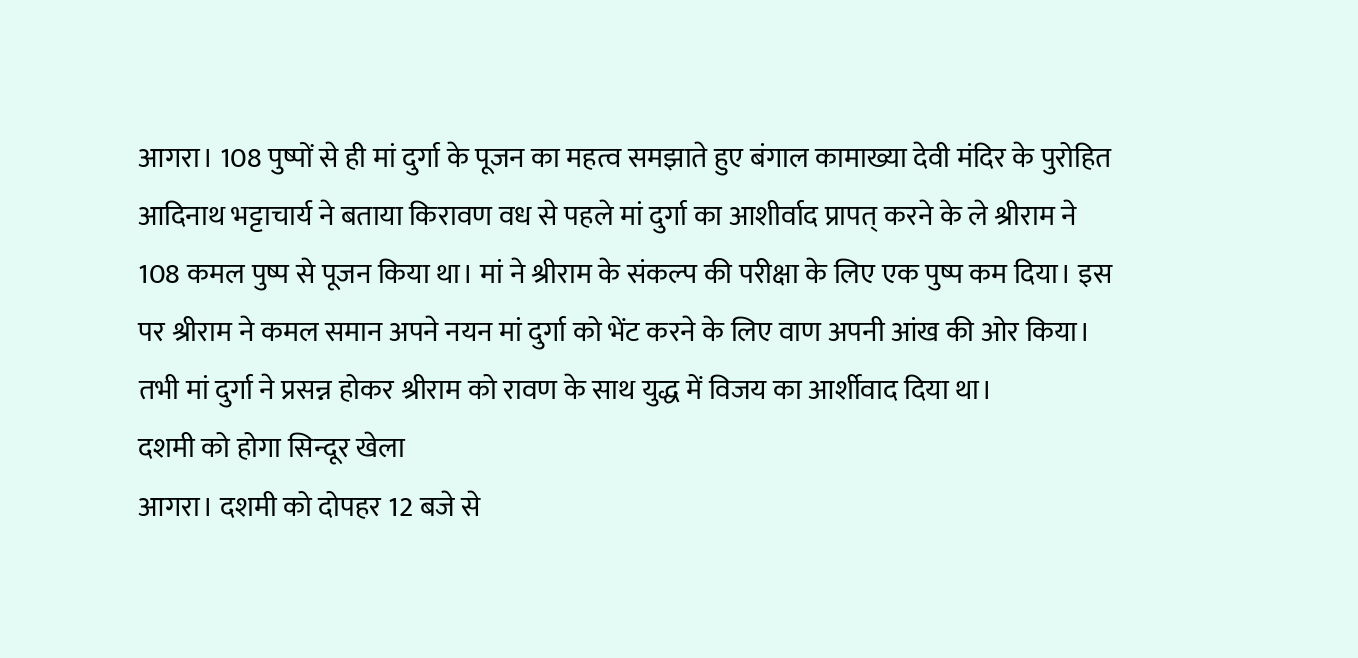आगरा। 108 पुष्पों से ही मां दुर्गा के पूजन का महत्व समझाते हुए बंगाल कामाख्या देवी मंदिर के पुरोहित आदिनाथ भट्टाचार्य ने बताया किरावण वध से पहले मां दुर्गा का आशीर्वाद प्रापत् करने के ले श्रीराम ने 108 कमल पुष्प से पूजन किया था। मां ने श्रीराम के संकल्प की परीक्षा के लिए एक पुष्प कम दिया। इस पर श्रीराम ने कमल समान अपने नयन मां दुर्गा को भेंट करने के लिए वाण अपनी आंख की ओर किया। तभी मां दुर्गा ने प्रसन्न होकर श्रीराम को रावण के साथ युद्ध में विजय का आर्शीवाद दिया था।
दशमी को होगा सिन्दूर खेला
आगरा। दशमी को दोपहर 12 बजे से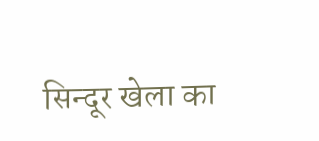सिन्दूर खेला का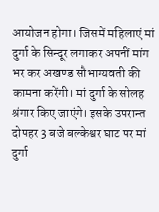आयोजन होगा। जिसमें महिलाएं मां दुर्गा के सिन्दूर लगाकर अपनीं मांग भर कर अखण्ड सौभाग्यवती की कामना करेंगी। मां दुर्गा के सोलह श्रंगार किए जाएंगे। इसके उपरान्त दोपहर 3 बजे बल्केश्वर घाट पर मां दुर्गा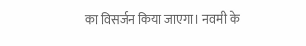का विसर्जन किया जाएगा। नवमी के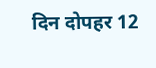दिन दोपहर 12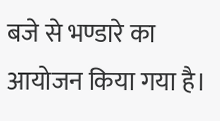बजे से भण्डारे का आयोजन किया गया है।